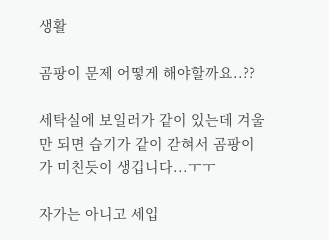생활

곰팡이 문제 어떻게 해야할까요..??

세탁실에 보일러가 같이 있는데 겨울만 되면 습기가 같이 갇혀서 곰팡이가 미친듯이 생깁니다...ㅜㅜ

자가는 아니고 세입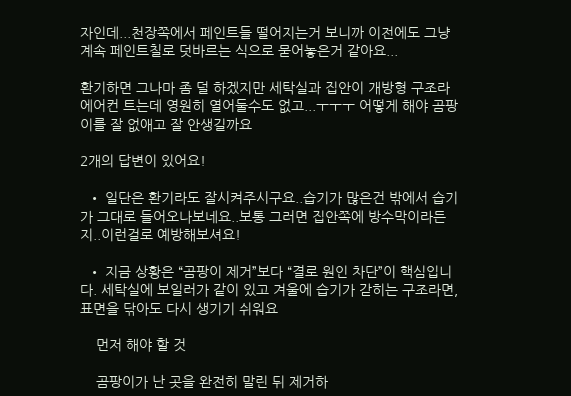자인데...천장쪽에서 페인트들 떨어지는거 보니까 이전에도 그냥 계속 페인트칠로 덧바르는 식으로 묻어놓은거 같아요...

환기하면 그나마 좀 덜 하겠지만 세탁실과 집안이 개방형 구조라 에어컨 트는데 영원히 열어둘수도 없고...ㅜㅜㅜ 어떻게 해야 곰팡이를 잘 없애고 잘 안생길까요

2개의 답변이 있어요!

  • 일단은 환기라도 잘시켜주시구요..습기가 많은건 밖에서 습기가 그대로 들어오나보네요..보통 그러면 집안쪽에 방수막이라든지..이런걸로 예방해보셔요!

  • 지금 상황은 “곰팡이 제거”보다 “결로 원인 차단”이 핵심입니다. 세탁실에 보일러가 같이 있고 겨울에 습기가 갇히는 구조라면, 표면을 닦아도 다시 생기기 쉬워요

    먼저 해야 할 것

    곰팡이가 난 곳을 완전히 말린 뒤 제거하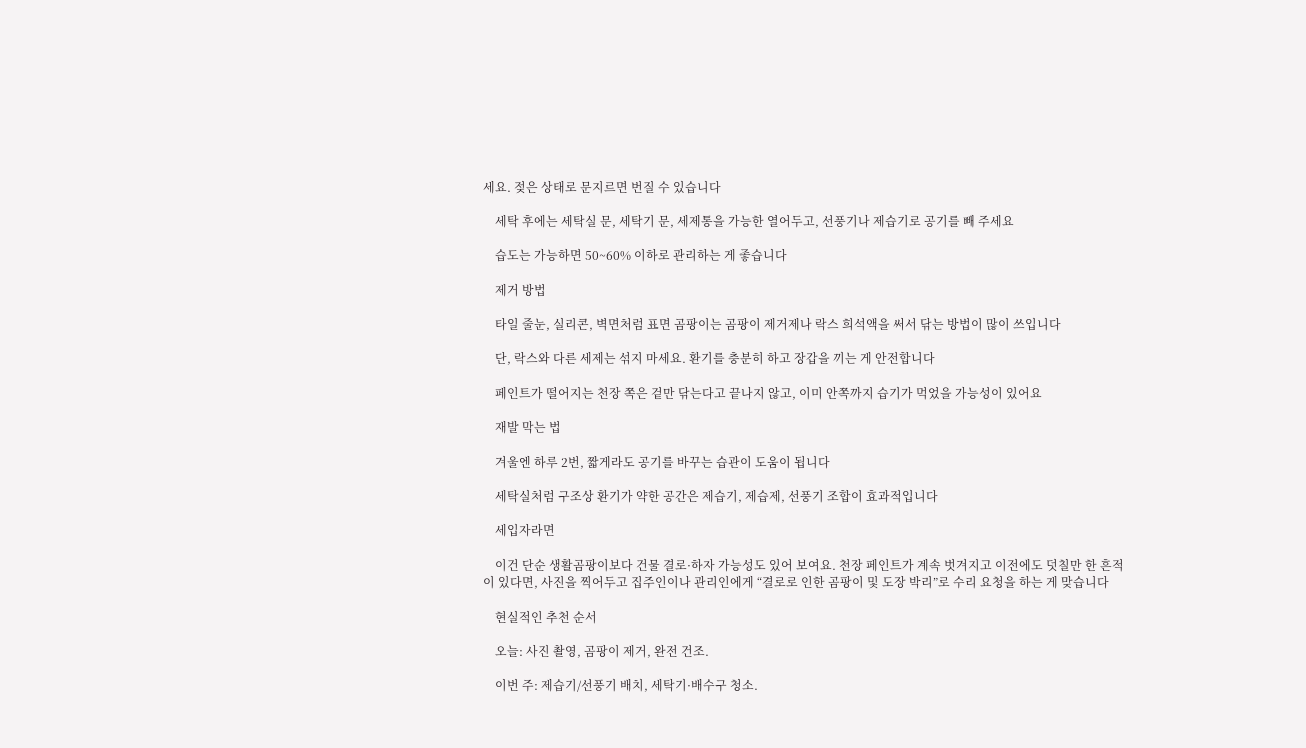세요. 젖은 상태로 문지르면 번질 수 있습니다

    세탁 후에는 세탁실 문, 세탁기 문, 세제통을 가능한 열어두고, 선풍기나 제습기로 공기를 빼 주세요

    습도는 가능하면 50~60% 이하로 관리하는 게 좋습니다

    제거 방법

    타일 줄눈, 실리콘, 벽면처럼 표면 곰팡이는 곰팡이 제거제나 락스 희석액을 써서 닦는 방법이 많이 쓰입니다

    단, 락스와 다른 세제는 섞지 마세요. 환기를 충분히 하고 장갑을 끼는 게 안전합니다

    페인트가 떨어지는 천장 쪽은 겉만 닦는다고 끝나지 않고, 이미 안쪽까지 습기가 먹었을 가능성이 있어요

    재발 막는 법

    겨울엔 하루 2번, 짧게라도 공기를 바꾸는 습관이 도움이 됩니다

    세탁실처럼 구조상 환기가 약한 공간은 제습기, 제습제, 선풍기 조합이 효과적입니다

    세입자라면

    이건 단순 생활곰팡이보다 건물 결로·하자 가능성도 있어 보여요. 천장 페인트가 계속 벗겨지고 이전에도 덧칠만 한 흔적이 있다면, 사진을 찍어두고 집주인이나 관리인에게 “결로로 인한 곰팡이 및 도장 박리”로 수리 요청을 하는 게 맞습니다

    현실적인 추천 순서

    오늘: 사진 촬영, 곰팡이 제거, 완전 건조.

    이번 주: 제습기/선풍기 배치, 세탁기·배수구 청소.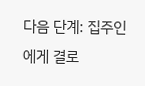다음 단계: 집주인에게 결로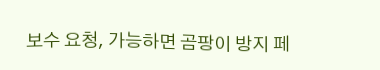보수 요청, 가능하면 곰팡이 방지 페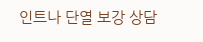인트나 단열 보강 상담